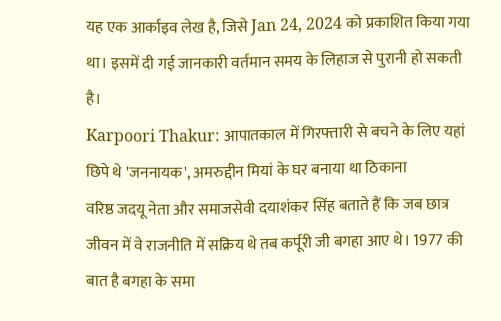यह एक आर्काइव लेख है, जिसे Jan 24, 2024 को प्रकाशित किया गया था। इसमें दी गई जानकारी वर्तमान समय के लिहाज से पुरानी हो सकती है।
Karpoori Thakur: आपातकाल में गिरफ्तारी से बचने के लिए यहां छिपे थे 'जननायक', अमरुद्दीन मियां के घर बनाया था ठिकाना
वरिष्ठ जदयू नेता और समाजसेवी दयाशंकर सिंह बताते हैं कि जब छात्र जीवन में वे राजनीति में सक्रिय थे तब कर्पूरी जी बगहा आए थे। 1977 की बात है बगहा के समा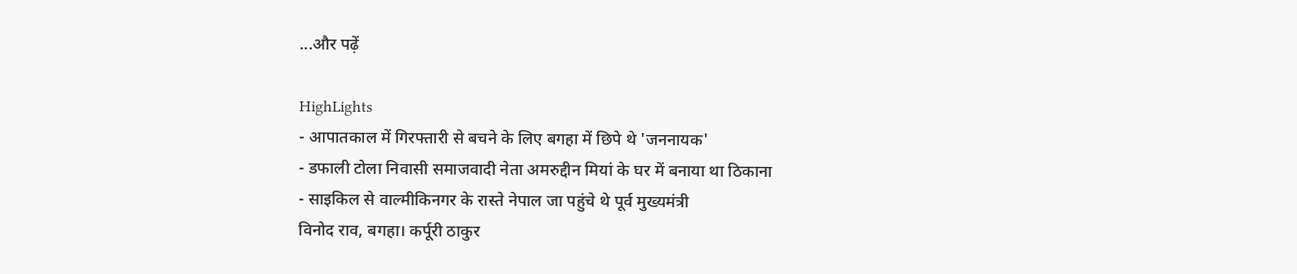...और पढ़ें

HighLights
- आपातकाल में गिरफ्तारी से बचने के लिए बगहा में छिपे थे 'जननायक'
- डफाली टोला निवासी समाजवादी नेता अमरुद्दीन मियां के घर में बनाया था ठिकाना
- साइकिल से वाल्मीकिनगर के रास्ते नेपाल जा पहुंचे थे पूर्व मुख्यमंत्री
विनोद राव, बगहा। कर्पूरी ठाकुर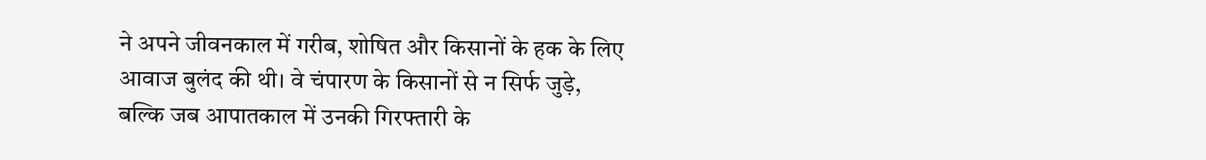ने अपने जीवनकाल में गरीब, शोषित और किसानों के हक के लिए आवाज बुलंद की थी। वे चंपारण के किसानों से न सिर्फ जुड़े, बल्कि जब आपातकाल में उनकी गिरफ्तारी के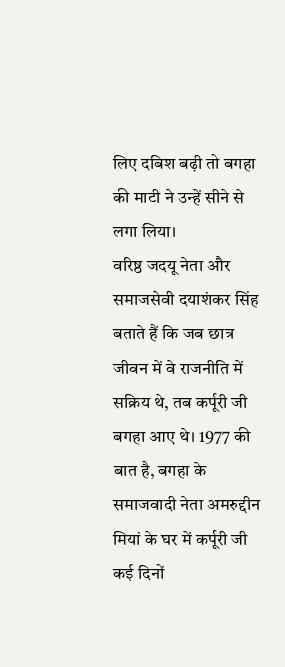लिए दबिश बढ़ी तो बगहा की माटी ने उन्हें सीने से लगा लिया।
वरिष्ठ जदयू नेता और समाजसेवी दयाशंकर सिंह बताते हैं कि जब छात्र जीवन में वे राजनीति में सक्रिय थे, तब कर्पूरी जी बगहा आए थे। 1977 की बात है, बगहा के समाजवादी नेता अमरुद्दीन मियां के घर में कर्पूरी जी कई दिनों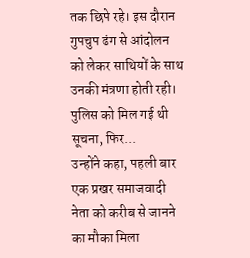तक छिपे रहे। इस दौरान गुपचुप ढंग से आंदोलन को लेकर साथियों के साथ उनकी मंत्रणा होती रही।
पुलिस को मिल गई थी सूचना, फिर...
उन्होंने कहा, पहली बार एक प्रखर समाजवादी नेता को करीब से जानने का मौका मिला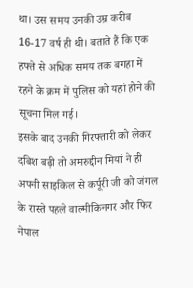था। उस समय उनकी उम्र करीब 16-17 वर्ष ही थी। बताते हैं कि एक हफ्ते से अधिक समय तक बगहा में रहने के क्रम में पुलिस को यहां होने की सूचना मिल गई।
इसके बाद उनकी गिरफ्तारी को लेकर दबिश बढ़ी तो अमरुद्दीन मियां ने ही अपनी साइकिल से कर्पूरी जी को जंगल के रास्ते पहले वाल्मीकिनगर और फिर नेपाल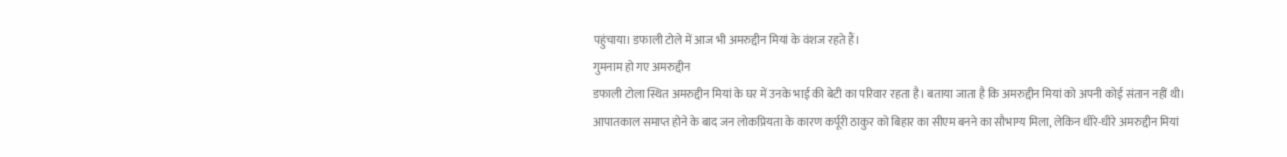पहुंचाया। डफाली टोले में आज भी अमरुद्दीन मियां के वंशज रहते हैं।
गुमनाम हो गए अमरुद्दीन
डफाली टोला स्थित अमरुद्दीन मियां के घर में उनके भाई की बेटी का परिवार रहता है। बताया जाता है कि अमरुद्दीन मियां को अपनी कोई संतान नहीं थी। आपातकाल समाप्त होने के बाद जन लोकप्रियता के कारण कर्पूरी ठाकुर को बिहार का सीएम बनने का सौभाग्य मिला, लेकिन धीरे-धीरे अमरुद्दीन मियां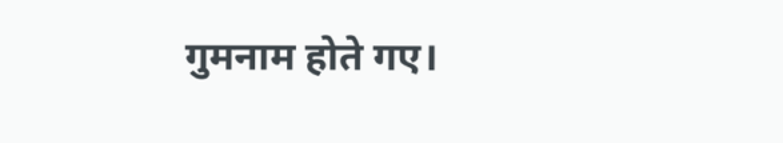गुमनाम होते गए।